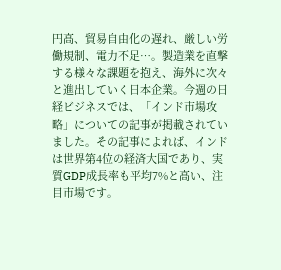円高、貿易自由化の遅れ、厳しい労働規制、電力不足…。製造業を直撃する様々な課題を抱え、海外に次々と進出していく日本企業。今週の日経ビジネスでは、「インド市場攻略」についての記事が掲載されていました。その記事によれば、インドは世界第4位の経済大国であり、実質GDP成長率も平均7%と高い、注目市場です。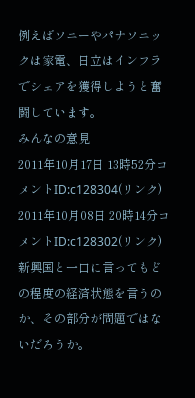例えばソニーやパナソニックは家電、日立はインフラでシェアを獲得しようと奮闘しています。
みんなの意見
2011年10月17日 13時52分コメントID:c128304(リンク)
2011年10月08日 20時14分コメントID:c128302(リンク)
新興国と一口に言ってもどの程度の経済状態を言うのか、その部分が問題ではないだろうか。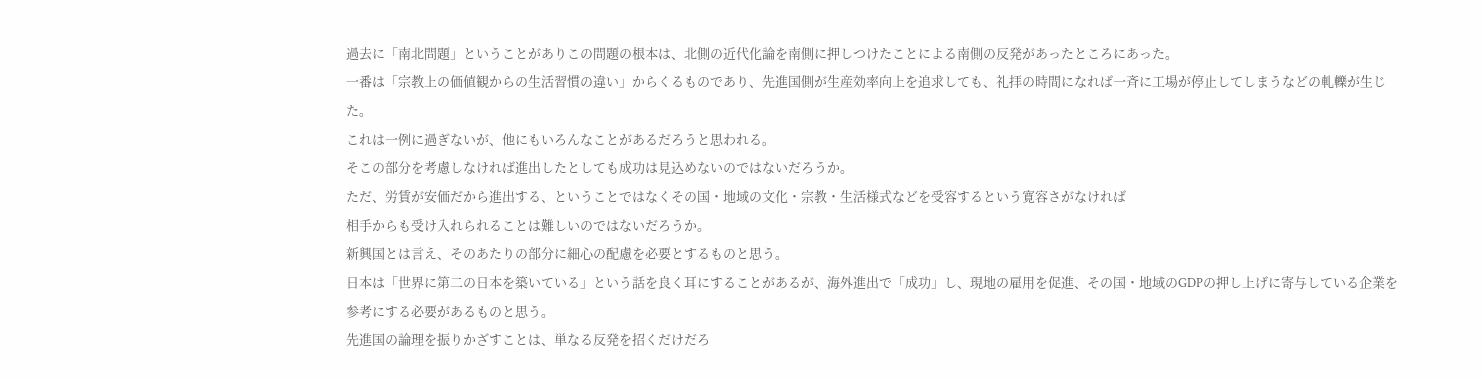過去に「南北問題」ということがありこの問題の根本は、北側の近代化論を南側に押しつけたことによる南側の反発があったところにあった。
一番は「宗教上の価値観からの生活習慣の違い」からくるものであり、先進国側が生産効率向上を追求しても、礼拝の時間になれば一斉に工場が停止してしまうなどの軋轢が生じた。
これは一例に過ぎないが、他にもいろんなことがあるだろうと思われる。
そこの部分を考慮しなければ進出したとしても成功は見込めないのではないだろうか。
ただ、労賃が安価だから進出する、ということではなくその国・地域の文化・宗教・生活様式などを受容するという寛容さがなければ
相手からも受け入れられることは難しいのではないだろうか。
新興国とは言え、そのあたりの部分に細心の配慮を必要とするものと思う。
日本は「世界に第二の日本を築いている」という話を良く耳にすることがあるが、海外進出で「成功」し、現地の雇用を促進、その国・地域のGDPの押し上げに寄与している企業を参考にする必要があるものと思う。
先進国の論理を振りかざすことは、単なる反発を招くだけだろ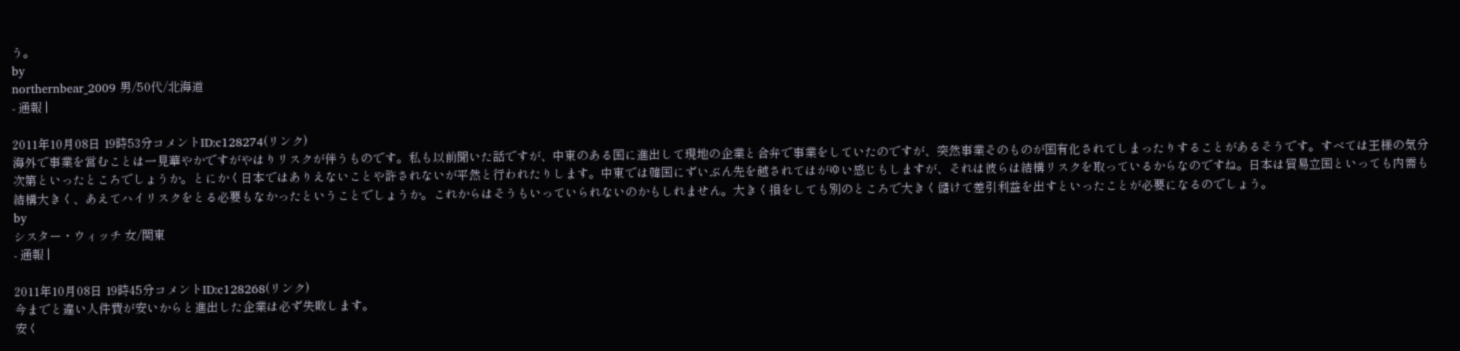う。
by
northernbear_2009 男/50代/北海道
- 通報 |

2011年10月08日 19時53分コメントID:c128274(リンク)
海外で事業を営むことは一見華やかですがやはりリスクが伴うものです。私も以前聞いた話ですが、中東のある国に進出して現地の企業と合弁で事業をしていたのですが、突然事業そのものが国有化されてしまったりすることがあるそうです。すべては王様の気分次第といったところでしょうか。とにかく日本ではありえないことや許されないが平然と行われたりします。中東では韓国にずいぶん先を越されてはがゆい感じもしますが、それは彼らは結構リスクを取っているからなのですね。日本は貿易立国といっても内需も結構大きく、あえてハイリスクをとる必要もなかったということでしょうか。これからはそうもいっていられないのかもしれません。大きく損をしても別のところで大きく儲けて差引利益を出すといったことが必要になるのでしょう。
by
シスター・ウィッチ 女/関東
- 通報 |

2011年10月08日 19時45分コメントID:c128268(リンク)
今までと違い人件費が安いからと進出した企業は必ず失敗します。
安く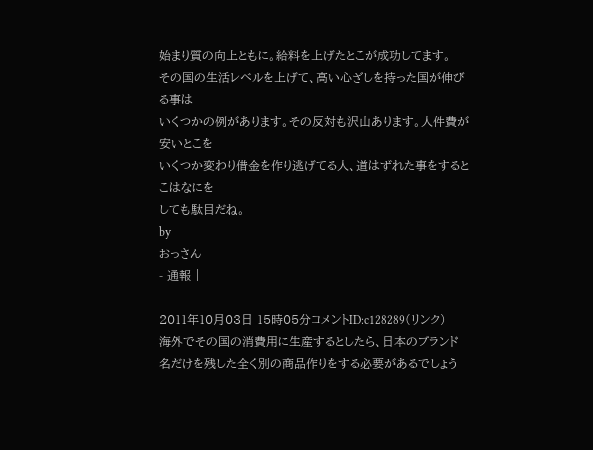始まり質の向上ともに。給料を上げたとこが成功してます。
その国の生活レベルを上げて、高い心ざしを持った国が伸びる事は
いくつかの例があります。その反対も沢山あります。人件費が安いとこを
いくつか変わり借金を作り逃げてる人、道はずれた事をするとこはなにを
しても駄目だね。
by
おっさん
- 通報 |

2011年10月03日 15時05分コメントID:c128289(リンク)
海外でその国の消費用に生産するとしたら、日本のブランド名だけを残した全く別の商品作りをする必要があるでしょう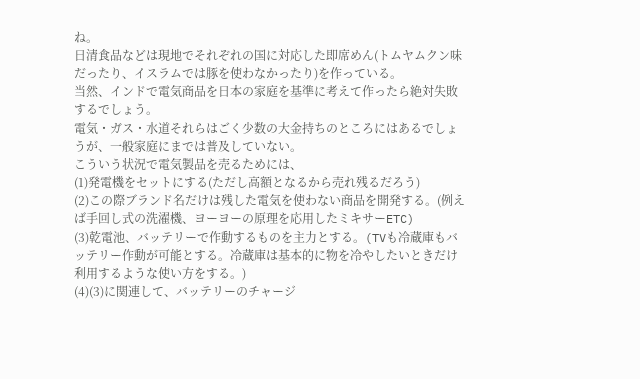ね。
日清食品などは現地でそれぞれの国に対応した即席めん(トムヤムクン味だったり、イスラムでは豚を使わなかったり)を作っている。
当然、インドで電気商品を日本の家庭を基準に考えて作ったら絶対失敗するでしょう。
電気・ガス・水道それらはごく少数の大金持ちのところにはあるでしょうが、一般家庭にまでは普及していない。
こういう状況で電気製品を売るためには、
(1)発電機をセットにする(ただし高額となるから売れ残るだろう)
(2)この際ブランド名だけは残した電気を使わない商品を開発する。(例えば手回し式の洗濯機、ヨーヨーの原理を応用したミキサーETC)
(3)乾電池、バッテリーで作動するものを主力とする。(TVも冷蔵庫もバッテリー作動が可能とする。冷蔵庫は基本的に物を冷やしたいときだけ利用するような使い方をする。)
(4)(3)に関連して、バッテリーのチャージ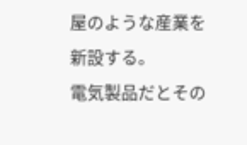屋のような産業を新設する。
電気製品だとその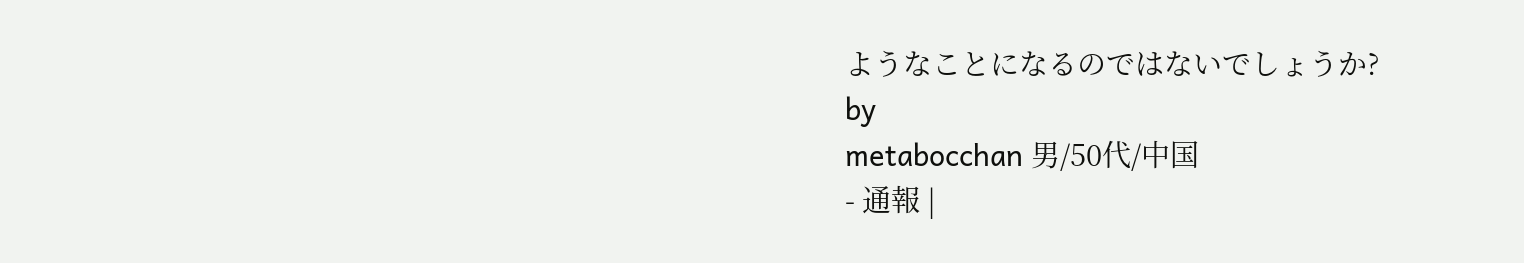ようなことになるのではないでしょうか?
by
metabocchan 男/50代/中国
- 通報 |